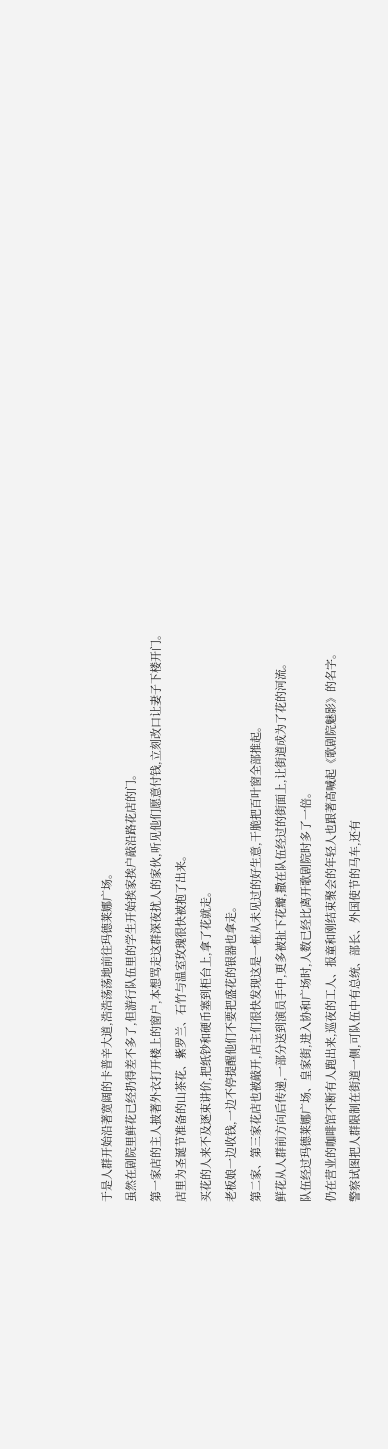于是人群开始沿著宽阔的卡普辛大道,浩浩荡荡地前往玛德莱娜广场。
虽然在剧院里鲜花已经扔得差不多了,但游行队伍里的学生开始挨家挨户敲沿路花店的门。
第一家店的主人披著外衣打开楼上的窗户,本想骂走这群深夜扰人的家伙,听见他们愿意付钱,立刻改口让妻子下楼开门。
店里为圣诞节准备的山茶花、紫罗兰、石竹与温室玫瑰很快被抱了出来。
买花的人来不及逐束讲价,把纸钞和硬币塞到柜台上,拿了花就走。
老板娘一边收钱,一边不停提醒他们不要把盛花的银器也拿走。
第二家、第三家花店也被敲开,店主们很快发现这是一桩从未见过的好生意,干脆把百叶窗全部推起。
鲜花从人群前方向后传递,一部分送到演员手中,更多被扯下花瓣,撒在队伍经过的街面上,让街道成为了花的河流。
队伍经过玛德莱娜广场、皇家街,进入协和广场时,人数已经比离开歌剧院时多了一倍。
仍在营业的咖啡馆不断有人跑出来,巡夜的工人、报童和刚结束聚会的年轻人也跟著高喊起《歌剧院魅影》的名字。
警察试图把人群限制在街道一侧,可队伍中有总统、部长、外国使节的马车,还有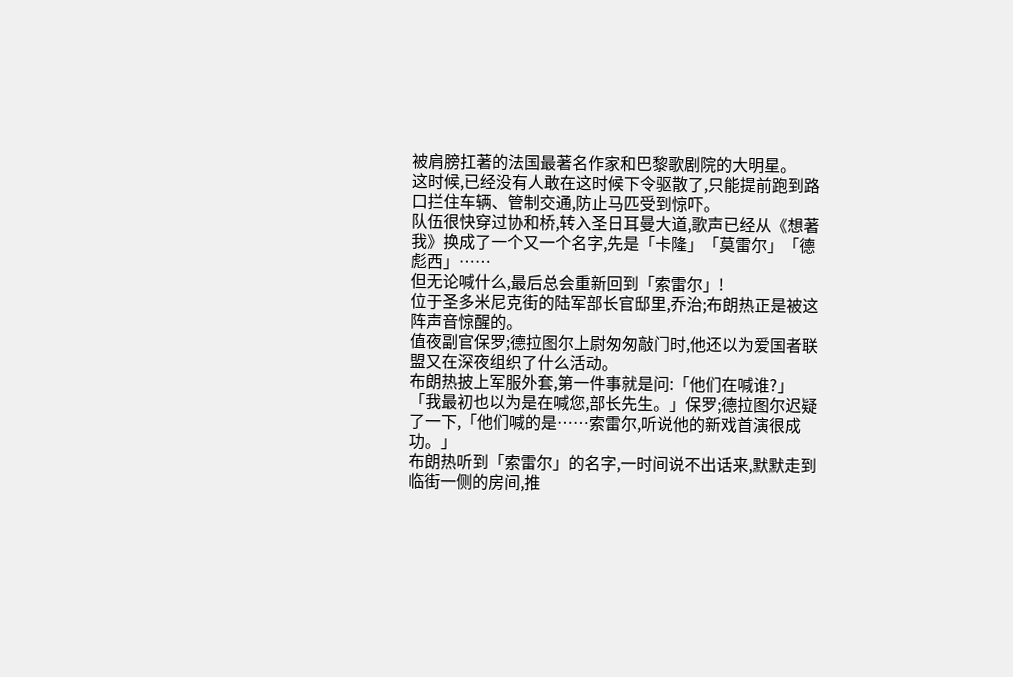被肩膀扛著的法国最著名作家和巴黎歌剧院的大明星。
这时候,已经没有人敢在这时候下令驱散了,只能提前跑到路口拦住车辆、管制交通,防止马匹受到惊吓。
队伍很快穿过协和桥,转入圣日耳曼大道,歌声已经从《想著我》换成了一个又一个名字,先是「卡隆」「莫雷尔」「德彪西」……
但无论喊什么,最后总会重新回到「索雷尔」!
位于圣多米尼克街的陆军部长官邸里,乔治;布朗热正是被这阵声音惊醒的。
值夜副官保罗;德拉图尔上尉匆匆敲门时,他还以为爱国者联盟又在深夜组织了什么活动。
布朗热披上军服外套,第一件事就是问:「他们在喊谁?」
「我最初也以为是在喊您,部长先生。」保罗;德拉图尔迟疑了一下,「他们喊的是……索雷尔,听说他的新戏首演很成功。」
布朗热听到「索雷尔」的名字,一时间说不出话来,默默走到临街一侧的房间,推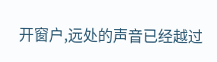开窗户,远处的声音已经越过